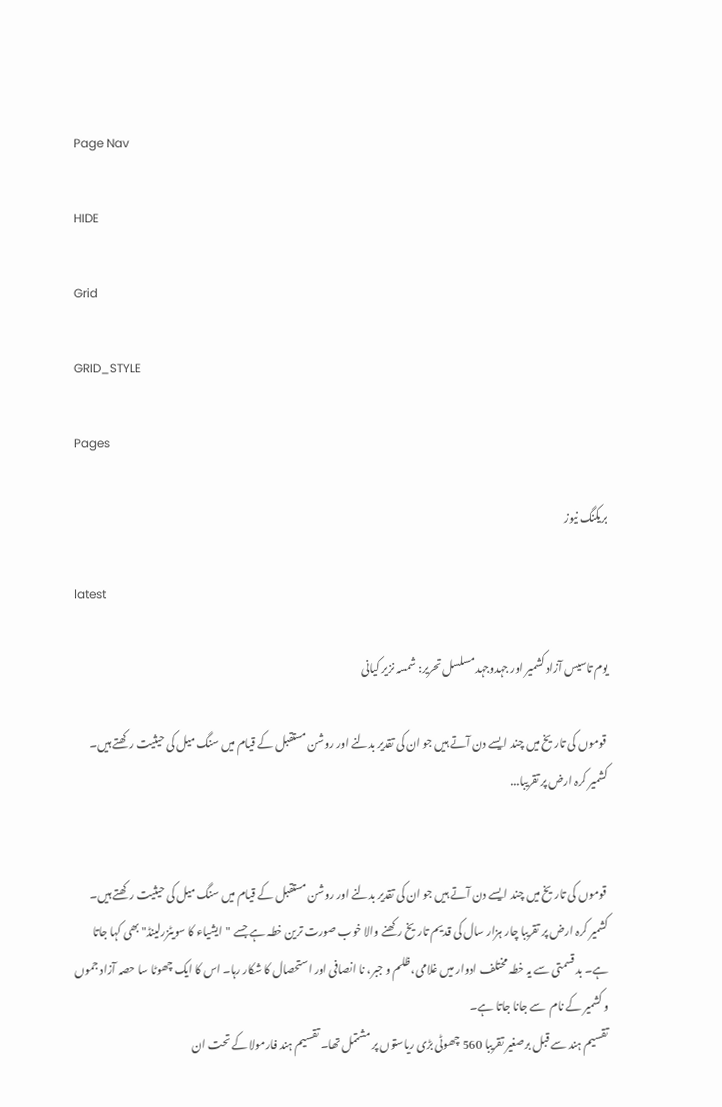Page Nav

HIDE

Grid

GRID_STYLE

Pages

بریکنگ نیوز

latest

یوم تاسیس آزاد کشمیر اور جہدوجہد مسلسل تحریر: شمسہ نزیر کیانی

 قوموں کی تاریخ میں چند ایسے دن آتے ہیں جو ان کی تقدیر بدلنے اور روشن مستقبل کے قیام میں سنگ میل کی حیثیت رکھتے ہیں۔ کشمیر کرہ ارض پر تقریبا...


 قوموں کی تاریخ میں چند ایسے دن آتے ہیں جو ان کی تقدیر بدلنے اور روشن مستقبل کے قیام میں سنگ میل کی حیثیت رکھتے ہیں۔ کشمیر کرہ ارض پر تقریبا چار ہزار سال کی قدیم تاریخ رکھنے والا خوب صورت ترین خطہ ہے جسے "ایشیاء کا سویٹزرلینڈ" بھی کہا جاتا ہے۔ بد قسمتی سے یہ خطہ مختلف ادوار میں غلامی، ظلم و جبر، نا انصافی اور استحصال کا شکار رہا۔ اس کا ایک چھوٹا سا حصہ آزاد جموں و کشمیر کے نام  سے جانا جاتا ہے۔
تقسیم ہند سے قبل برصغیر تقریبا 560 چھوٹی بڑی ریاستوں پر مشتمل تھا۔ تقسیم ہند فارمولا کے تحت ان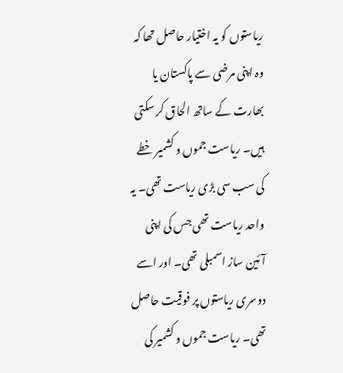ریاستوں کو یہ اختیار حاصل تھا کہ وہ اپنی مرضی سے پاکستان یا بھارت کے ساتھ الحاق کر سکتی ہیں۔ ریاست جموں و کشمیر خطے کی سب سی بڑی ریاست تھی۔ یہ واحد ریاست تھی جس کی اپنی آئین ساز اسمبلی تھی۔ اور اسے دوسری ریاستوں پر فوقیت حاصل تھی۔ ریاست جموں و کشمیر کی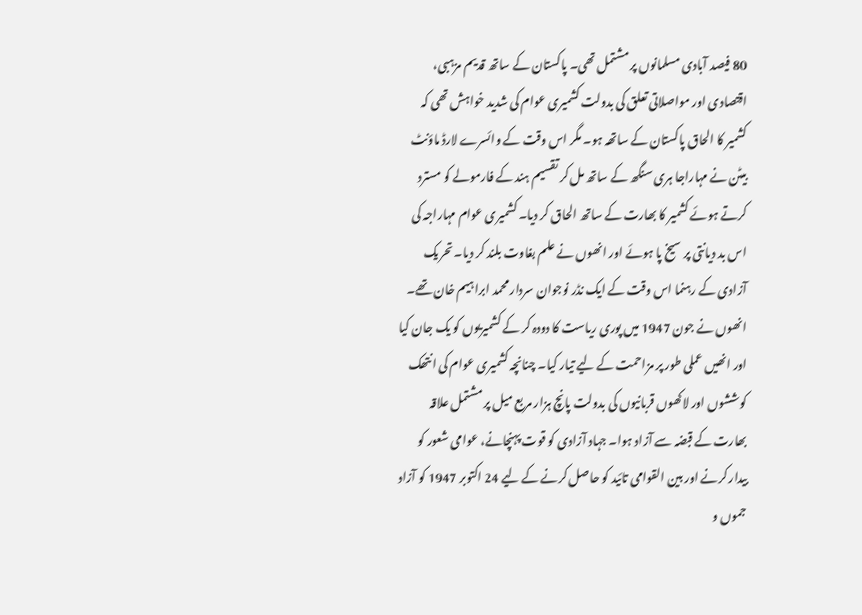80 فیصد آبادی مسلمانوں پر مشتمل تھی۔ پاکستان کے ساتھ قدیم مزہبی، اقتصادی اور مواصلاتی تعلق کی بدولت کشمیری عوام کی شدید خواہش تھی کہ کشمیر کا الحاق پاکستان کے ساتھہ ہو۔ مگر اس وقت کے وائسرے لارڈ ماؤنٹ بیٹن نے مہاراجا ہری سنگھ کے ساتھ مل کر تقسیم ہند کے فارمولے کو مسترد کرتے ہوئے کشمیر کا بھارت کے ساتھ الحاق کر دیا۔ کشمیری عوام مہاراجہ کی اس بد دیانتی پر سیخ پا ہوئے اور انھوں نے علم بغاوت بلند کر دیا۔ تحریک آزادی کے رہنما اس وقت کے ایک نڈر نوجوان سردار محمد ابراہیم خان تھے۔ انھوں نے جون 1947 میں پوری ریاست کا دودہ کر کے کشمیریوں کو یک جان کیا اور انھیں عملی طور پر مزاحمت کے لیے تیار کیا۔ چنانچہ کشمیری عوام کی انتھک کوششوں اور لاکھوں قربانیوں کی بدولت پانچ ہزار مربع میل پر مشتمل علاقہ بھارت کے قبضہ سے آزاد ہوا۔ جہاد آزادی کو قوت پہنچانے، عوامی شعور کو بیدار کرنے اور بین القوامی تائید کو حاصل کرنے کے لیے 24 اکتوبر 1947 کو آزاد جموں و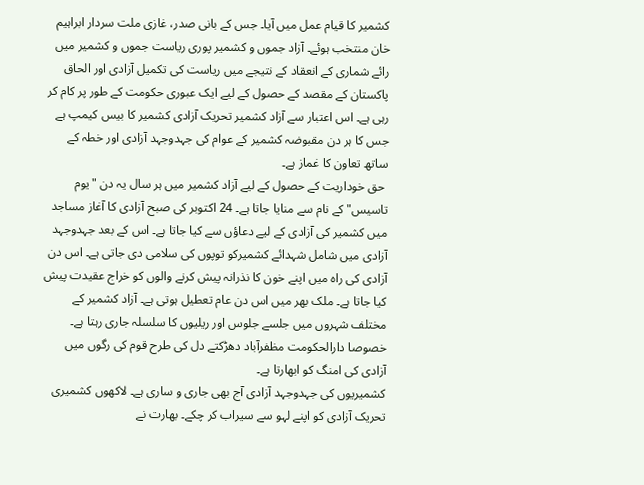کشمیر کا قیام عمل میں آیا۔ جس کے بانی صدر، غازی ملت سردار ابراہیم خان منتخب ہوئے۔ آزاد جموں و کشمیر پوری ریاست جموں و کشمیر میں رائے شماری کے انعقاد کے نتیجے میں ریاست کی تکمیل آزادی اور الحاق پاکستان کے مقصد کے حصول کے لیے ایک عبوری حکومت کے طور پر کام کر رہی ہے۔ اس اعتبار سے آزاد کشمیر تحریک آزادی کشمیر کا بیس کیمپ ہے جس کا ہر دن مقبوضہ کشمیر کے عوام کی جہدوجہد آزادی اور خطہ کے ساتھ تعاون کا غماز ہے۔
 حق خوداریت کے حصول کے لیے آزاد کشمیر میں ہر سال یہ دن "یوم تاسیس" کے نام سے منایا جاتا ہے۔ 24 اکتوبر کی صبح آزادی کا آغاز مساجد میں کشمیر کی آزادی کے لیے دعاؤں سے کیا جاتا ہے۔ اس کے بعد جہدوجہد آزادی میں شامل شہدائے کشمیرکو توپوں کی سلامی دی جاتی ہے۔ اس دن آزادی کی راہ میں اپنے خون کا نذرانہ پیش کرنے والوں کو خراج عقیدت پیش کیا جاتا ہے۔ ملک بھر میں اس دن عام تعطیل ہوتی ہے۔ آزاد کشمیر کے مختلف شہروں میں جلسے جلوس اور ریلیوں کا سلسلہ جاری رہتا ہے۔ خصوصا دارالحکومت مظفرآباد دھڑکتے دل کی طرح قوم کی رگوں میں آزادی کی امنگ کو ابھارتا ہے۔
کشمیریوں کی جہدوجہد آزادی آج بھی جاری و ساری ہے۔ لاکھوں کشمیری تحریک آزادی کو اپنے لہو سے سیراب کر چکے۔ بھارت نے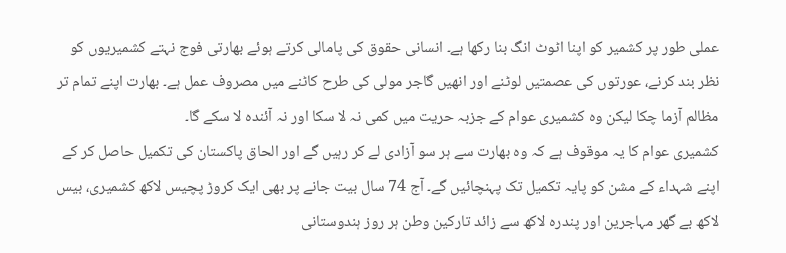عملی طور پر کشمیر کو اپنا اٹوٹ انگ بنا رکھا ہے۔ انسانی حقوق کی پامالی کرتے ہوئے بھارتی فوج نہتے کشمیریوں کو نظر بند کرنے، عورتوں کی عصمتیں لوٹنے اور انھیں گاجر مولی کی طرح کاٹنے میں مصروف عمل ہے۔ بھارت اپنے تمام تر مظالم آزما چکا لیکن وہ کشمیری عوام کے جزبہ حریت میں کمی نہ لا سکا اور نہ آئندہ لا سکے گا۔
کشمیری عوام کا یہ موقوف ہے کہ وہ بھارت سے ہر سو آزادی لے کر رہیں گے اور الحاق پاکستان کی تکمیل حاصل کر کے اپنے شہداء کے مشن کو پایہ تکمیل تک پہنچائیں گے۔ آج 74 سال بیت جانے پر بھی ایک کروڑ پچیس لاکھ کشمیری، بیس لاکھ بے گھر مہاجرین اور پندرہ لاکھ سے زائد تارکین وطن ہر روز ہندوستانی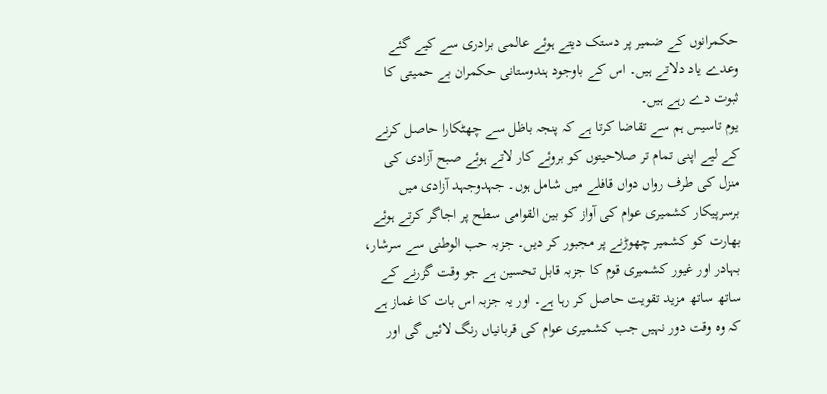حکمرانوں کے ضمیر پر دستک دیتے ہوئے عالمی برادری سے کیے گئے وعدے یاد دلاتے ہیں۔ اس کے باوجود ہندوستانی حکمران بے حمیتی کا ثبوت دے رہے ہیں۔
یوم تاسیس ہم سے تقاضا کرتا ہے کہ پنجہ باظل سے چھٹکارا حاصل کرنے کے لیے اپنی تمام تر صلاحیتوں کو بروئے کار لاتے ہوئے صبح آزادی کی منزل کی طرف رواں دواں قافلے میں شامل ہوں۔ جہدوجہد آزادی میں برسرپیکار کشمیری عوام کی آواز کو بین القوامی سطح پر اجاگر کرتے ہوئے بھارت کو کشمیر چھوڑنے پر مجبور کر دیں۔ جزبہ حب الوطنی سے سرشار، بہادر اور غیور کشمیری قوم کا جزبہ قابل تحسین ہے جو وقت گزرنے کے ساتھ ساتھ مزید تقویت حاصل کر رہا ہے۔ اور یہ جزبہ اس بات کا غماز ہے کہ وہ وقت دور نہیں جب کشمیری عوام کی قربانیاں رنگ لائیں گی اور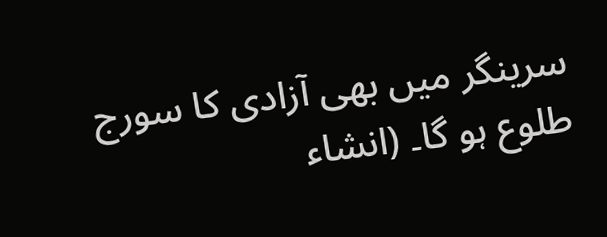سرینگر میں بھی آزادی کا سورج طلوع ہو گا۔ (انشاء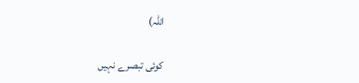اللہ)

کوئی تبصرے نہیں